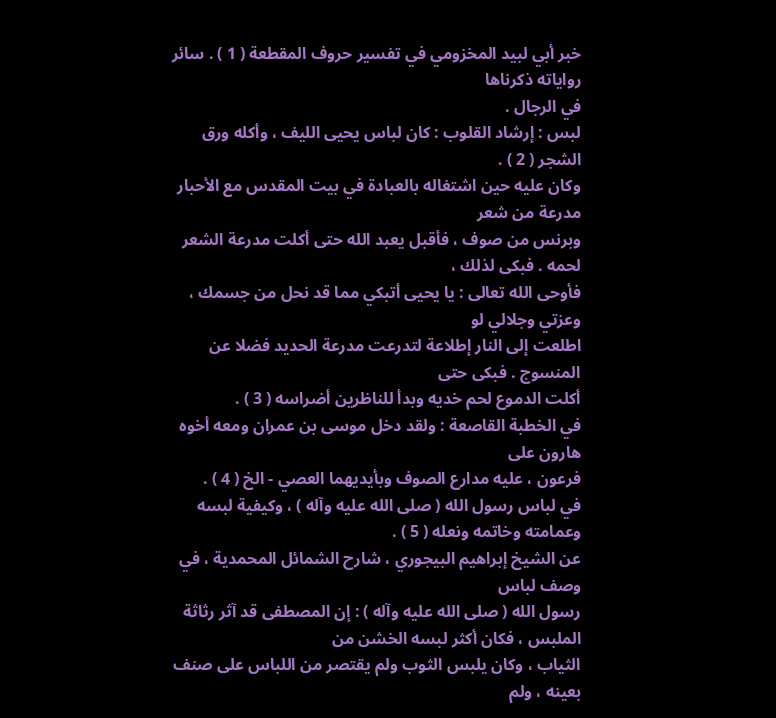خبر أبي لبيد المخزومي في تفسير حروف المقطعة ( 1 ) . سائر رواياته ذكرناها
في الرجال .
لبس : إرشاد القلوب : كان لباس يحيى الليف ، وأكله ورق الشجر ( 2 ) .
وكان عليه حين اشتغاله بالعبادة في بيت المقدس مع الأحبار مدرعة من شعر
وبرنس من صوف ، فأقبل يعبد الله حتى أكلت مدرعة الشعر لحمه . فبكى لذلك ،
فأوحى الله تعالى : يا يحيى أتبكي مما قد نحل من جسمك ، وعزتي وجلالي لو
اطلعت إلى النار إطلاعة لتدرعت مدرعة الحديد فضلا عن المنسوج . فبكى حتى
أكلت الدموع لحم خديه وبدأ للناظرين أضراسه ( 3 ) .
في الخطبة القاصعة : ولقد دخل موسى بن عمران ومعه أخوه هارون على
فرعون ، عليه مدارع الصوف وبأيديهما العصي - الخ ( 4 ) .
في لباس رسول الله ( صلى الله عليه وآله ) ، وكيفية لبسه وعمامته وخاتمه ونعله ( 5 ) .
عن الشيخ إبراهيم البيجوري ، شارح الشمائل المحمدية ، في وصف لباس
رسول الله ( صلى الله عليه وآله ) : إن المصطفى قد آثر رثاثة الملبس ، فكان أكثر لبسه الخشن من
الثياب ، وكان يلبس الثوب ولم يقتصر من اللباس على صنف بعينه ، ولم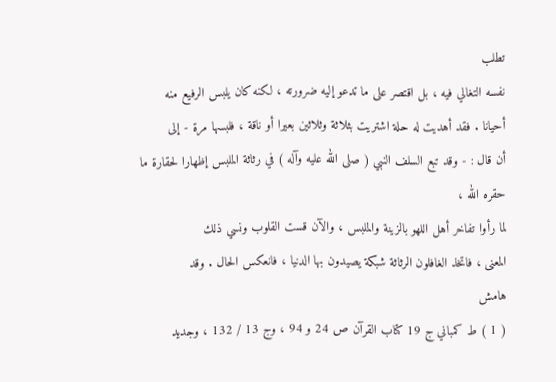تطلب
نفسه التغالي فيه ، بل اقتصر على ما تدعو إليه ضرورته ، لكنه كان يلبس الرفيع منه
أحيانا . فقد أهديت له حلة اشتريت بثلاثة وثلاثين بعيرا أو ناقة ، فلبسها مرة - إلى
أن قال : - وقد تبع السلف النبي ( صلى الله عليه وآله ) في رثاثة الملبس إظهارا لحقارة ما حقره الله ،
لما رأوا تفاخر أهل اللهو بالزينة والملبس ، والآن قست القلوب ونسي ذلك
المعنى ، فاتخذ الغافلون الرثاثة شبكة يصيدون بها الدنيا ، فانعكس الحال . وقد
هامش
( 1 ) ط كمباني ج 19 كتاب القرآن ص 24 و 94 ، وج 13 / 132 ، وجديد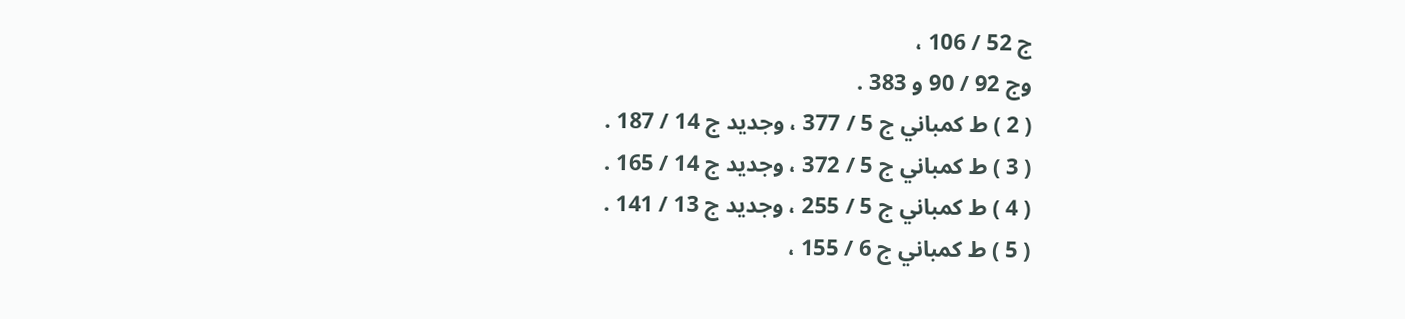ج 52 / 106 ،
وج 92 / 90 و 383 .
( 2 ) ط كمباني ج 5 / 377 ، وجديد ج 14 / 187 .
( 3 ) ط كمباني ج 5 / 372 ، وجديد ج 14 / 165 .
( 4 ) ط كمباني ج 5 / 255 ، وجديد ج 13 / 141 .
( 5 ) ط كمباني ج 6 / 155 ،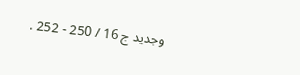وجديد ج 16 / 250 - 252 .